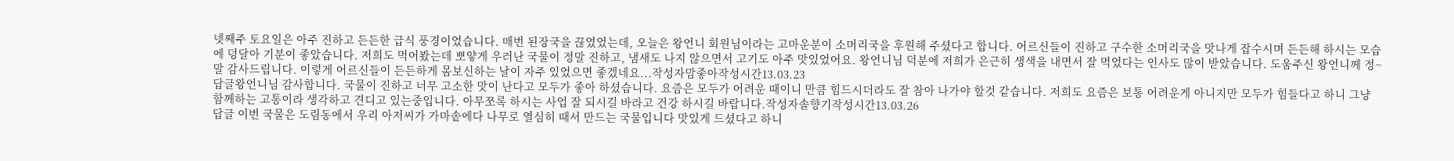넷째주 토요일은 아주 진하고 든든한 급식 풍경이었습니다. 매번 된장국을 끊였었는데, 오늘은 왕언니 회원님이라는 고마운분이 소머리국을 후원해 주셨다고 합니다. 어르신들이 진하고 구수한 소머리국을 맛나게 잡수시며 든든해 하시는 모습에 덩달아 기분이 좋았습니다. 저희도 먹어봤는데 뽀얗게 우러난 국물이 정말 진하고, 냄새도 나지 않으면서 고기도 아주 맛있었어요. 왕언니님 덕분에 저희가 은근히 생색을 내면서 잘 먹었다는 인사도 많이 받았습니다. 도움주신 왕언니께 정~말 감사드립니다. 이렇게 어르신들이 든든하게 몸보신하는 날이 자주 있었으면 좋겠네요...작성자맘좋아작성시간13.03.23
답글왕언니님 감사합니다. 국물이 진하고 너무 고소한 맛이 난다고 모두가 좋아 하셨습니다. 요즘은 모두가 어려운 때이니 만큼 힘드시더라도 잘 참아 나가야 할것 같습니다. 저희도 요즘은 보통 어려운게 아니지만 모두가 힘들다고 하니 그냥 함께하는 고통이라 생각하고 견디고 있는중입니다. 아무쪼록 하시는 사업 잘 되시길 바라고 건강 하시길 바랍니다.작성자솔향기작성시간13.03.26
답글 이번 국물은 도림동에서 우리 아저씨가 가마솥에다 나무로 열심히 때서 만드는 국물입니다 맛있게 드셨다고 하니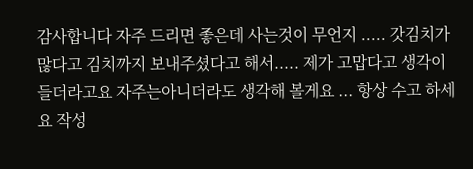감사합니다 자주 드리면 좋은데 사는것이 무언지 ..... 갓김치가 많다고 김치까지 보내주셨다고 해서..... 제가 고맙다고 생각이 들더라고요 자주는아니더라도 생각해 볼게요 ... 항상 수고 하세요 작성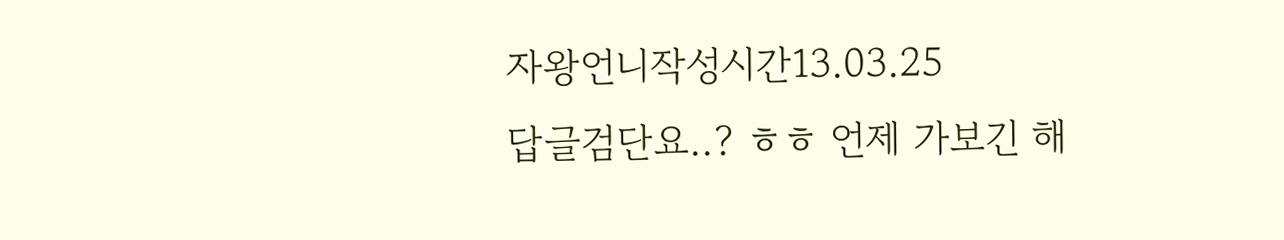자왕언니작성시간13.03.25
답글검단요..? ㅎㅎ 언제 가보긴 해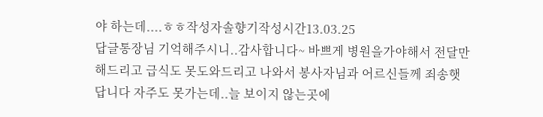야 하는데....ㅎㅎ작성자솔향기작성시간13.03.25
답글통장님 기억해주시니..감사합니다~ 바쁘게 병원을가야해서 전달만해드리고 급식도 못도와드리고 나와서 봉사자님과 어르신들께 죄송햇답니다 자주도 못가는데..늘 보이지 않는곳에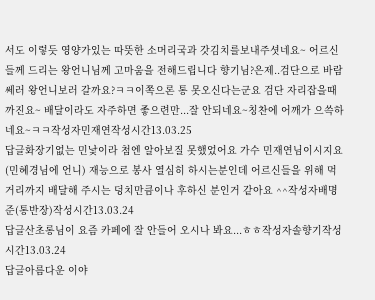서도 이렇듯 영양가있는 따뜻한 소머리국과 갓김치를보내주셧네요~ 어르신들께 드리는 왕언니님께 고마움을 전해드립니다 향기님?은제..검단으로 바람쎄러 왕언니보러 갈까요?ㅋㅋ이쪽으론 통 못오신다는군요 검단 자리잡을때까진요~ 배달이라도 자주하면 좋으련만...잘 안되네요~칭찬에 어깨가 으쓱하네요~ㅋㅋ작성자민재연작성시간13.03.25
답글화장기없는 민낯이라 첨엔 알아보질 못했었어요 가수 민재연님이시지요 (민혜경님에 언니) 재능으로 봉사 열심히 하시는분인데 어르신들을 위해 먹거리까지 배달해 주시는 덩치만큼이나 후하신 분인거 같아요 ^^작성자배명준(통반장)작성시간13.03.24
답글산초롱님이 요즘 카페에 잘 안들어 오시나 봐요...ㅎㅎ작성자솔향기작성시간13.03.24
답글아름다운 이야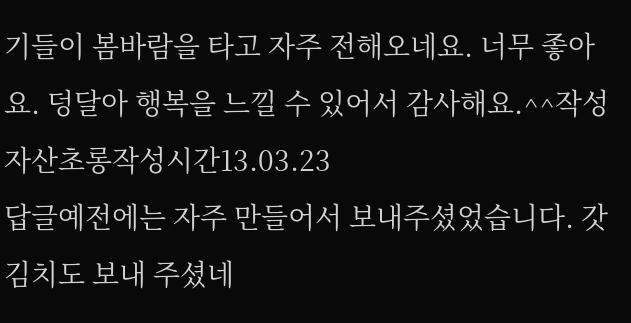기들이 봄바람을 타고 자주 전해오네요. 너무 좋아요. 덩달아 행복을 느낄 수 있어서 감사해요.^^작성자산초롱작성시간13.03.23
답글예전에는 자주 만들어서 보내주셨었습니다. 갓김치도 보내 주셨네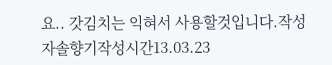요.. 갓김치는 익혀서 사용할것입니다.작성자솔향기작성시간13.03.23